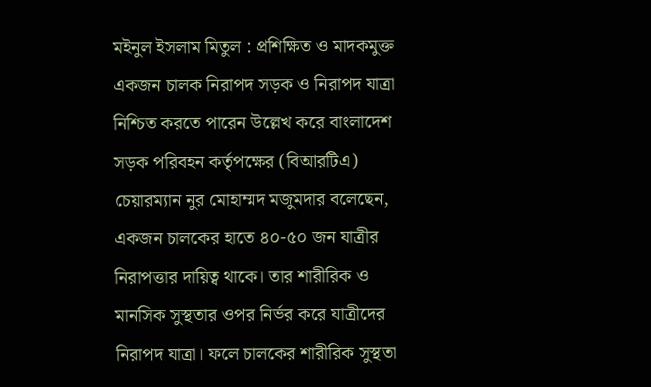মইনুল ইসলাম মিতুল : প্রশিক্ষিত ও মাদকমুক্ত একজন চালক নিরাপদ সড়ক ও নিরাপদ যাত্রা নিশ্চিত করতে পারেন উল্লেখ করে বাংলাদেশ সড়ক পরিবহন কর্তৃপক্ষের (বিআরটিএ) চেয়ারম্যান নুর মোহাম্মদ মজুমদার বলেছেন, একজন চালকের হাতে ৪০-৫০ জন যাত্রীর নিরাপত্তার দায়িত্ব থাকে। তার শারীরিক ও মানসিক সুস্থতার ওপর নির্ভর করে যাত্রীদের নিরাপদ যাত্রা। ফলে চালকের শারীরিক সুস্থতা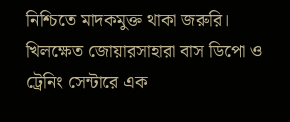নিশ্চিতে মাদকমুক্ত থাকা জরুরি।
খিলক্ষেত জোয়ারসাহারা বাস ডিপো ও ট্রেনিং সেন্টারে এক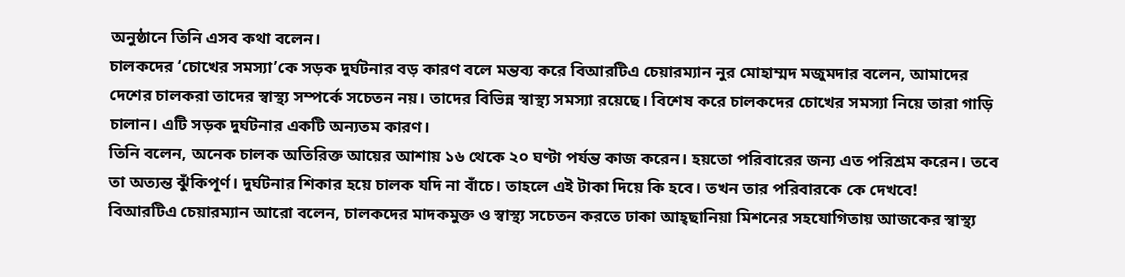অনুষ্ঠানে তিনি এসব কথা বলেন।
চালকদের ‘চোখের সমস্যা’কে সড়ক দুর্ঘটনার বড় কারণ বলে মন্তব্য করে বিআরটিএ চেয়ারম্যান নুর মোহাম্মদ মজুমদার বলেন, আমাদের দেশের চালকরা তাদের স্বাস্থ্য সম্পর্কে সচেতন নয়। তাদের বিভিন্ন স্বাস্থ্য সমস্যা রয়েছে। বিশেষ করে চালকদের চোখের সমস্যা নিয়ে তারা গাড়ি চালান। এটি সড়ক দুর্ঘটনার একটি অন্যতম কারণ।
তিনি বলেন, অনেক চালক অতিরিক্ত আয়ের আশায় ১৬ থেকে ২০ ঘণ্টা পর্যন্ত কাজ করেন। হয়তো পরিবারের জন্য এত পরিশ্রম করেন। তবে তা অত্যন্ত ঝুঁকিপূর্ণ। দুর্ঘটনার শিকার হয়ে চালক যদি না বাঁচে। তাহলে এই টাকা দিয়ে কি হবে। তখন তার পরিবারকে কে দেখবে!
বিআরটিএ চেয়ারম্যান আরো বলেন, চালকদের মাদকমুক্ত ও স্বাস্থ্য সচেতন করতে ঢাকা আহ্ছানিয়া মিশনের সহযোগিতায় আজকের স্বাস্থ্য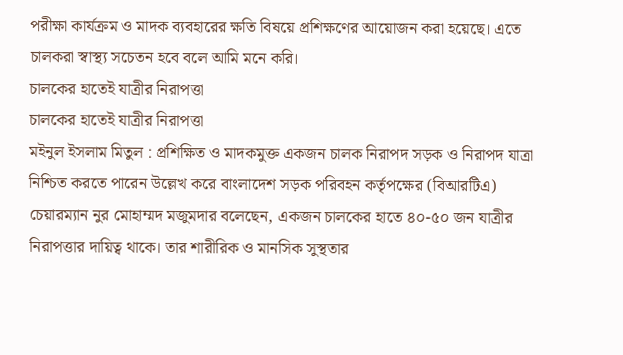পরীক্ষা কার্যক্রম ও মাদক ব্যবহারের ক্ষতি বিষয়ে প্রশিক্ষণের আয়োজন করা হয়েছে। এতে চালকরা স্বাস্থ্য সচেতন হবে বলে আমি মনে করি।
চালকের হাতেই যাত্রীর নিরাপত্তা
চালকের হাতেই যাত্রীর নিরাপত্তা
মইনুল ইসলাম মিতুল : প্রশিক্ষিত ও মাদকমুক্ত একজন চালক নিরাপদ সড়ক ও নিরাপদ যাত্রা নিশ্চিত করতে পারেন উল্লেখ করে বাংলাদেশ সড়ক পরিবহন কর্তৃপক্ষের (বিআরটিএ) চেয়ারম্যান নুর মোহাম্মদ মজুমদার বলেছেন, একজন চালকের হাতে ৪০-৫০ জন যাত্রীর নিরাপত্তার দায়িত্ব থাকে। তার শারীরিক ও মানসিক সুস্থতার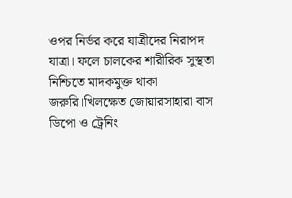ওপর নির্ভর করে যাত্রীদের নিরাপদ যাত্রা। ফলে চালকের শারীরিক সুস্থতা নিশ্চিতে মাদকমুক্ত থাকা জরুরি।খিলক্ষেত জোয়ারসাহারা বাস ডিপো ও ট্রেনিং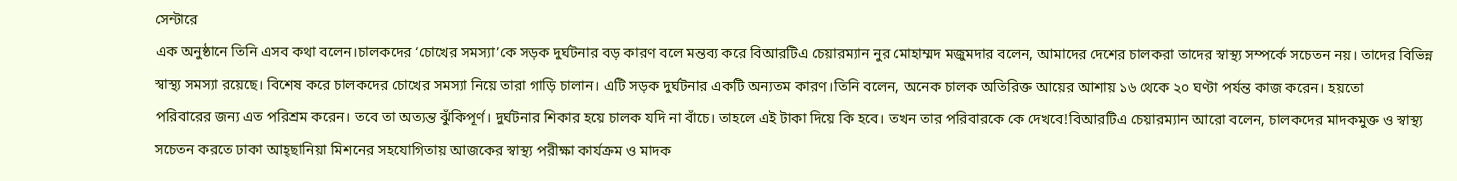সেন্টারে
এক অনুষ্ঠানে তিনি এসব কথা বলেন।চালকদের ‘চোখের সমস্যা’কে সড়ক দুর্ঘটনার বড় কারণ বলে মন্তব্য করে বিআরটিএ চেয়ারম্যান নুর মোহাম্মদ মজুমদার বলেন, আমাদের দেশের চালকরা তাদের স্বাস্থ্য সম্পর্কে সচেতন নয়। তাদের বিভিন্ন স্বাস্থ্য সমস্যা রয়েছে। বিশেষ করে চালকদের চোখের সমস্যা নিয়ে তারা গাড়ি চালান। এটি সড়ক দুর্ঘটনার একটি অন্যতম কারণ।তিনি বলেন, অনেক চালক অতিরিক্ত আয়ের আশায় ১৬ থেকে ২০ ঘণ্টা পর্যন্ত কাজ করেন। হয়তো
পরিবারের জন্য এত পরিশ্রম করেন। তবে তা অত্যন্ত ঝুঁকিপূর্ণ। দুর্ঘটনার শিকার হয়ে চালক যদি না বাঁচে। তাহলে এই টাকা দিয়ে কি হবে। তখন তার পরিবারকে কে দেখবে!বিআরটিএ চেয়ারম্যান আরো বলেন, চালকদের মাদকমুক্ত ও স্বাস্থ্য সচেতন করতে ঢাকা আহ্ছানিয়া মিশনের সহযোগিতায় আজকের স্বাস্থ্য পরীক্ষা কার্যক্রম ও মাদক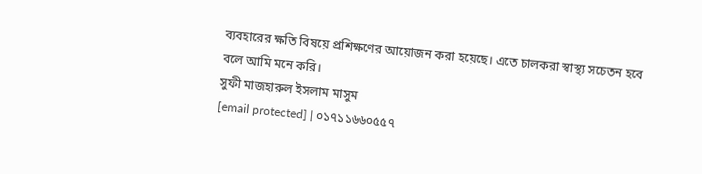ব্যবহারের ক্ষতি বিষয়ে প্রশিক্ষণের আয়োজন করা হয়েছে। এতে চালকরা স্বাস্থ্য সচেতন হবে বলে আমি মনে করি।
সুফী মাজহারুল ইসলাম মাসুম
[email protected] | ০১৭১১৬৬০৫৫৭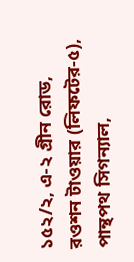১৫২/২, এ-২ গ্রীন রোড, রওশন টাওয়ার (লিফটের-৫),
পান্থপথ সিগন্যাল,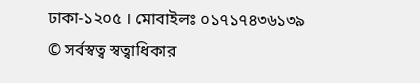ঢাকা-১২০৫ । মোবাইলঃ ০১৭১৭৪৩৬১৩৯
© সর্বস্বত্ব স্বত্বাধিকার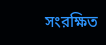সংরক্ষিত